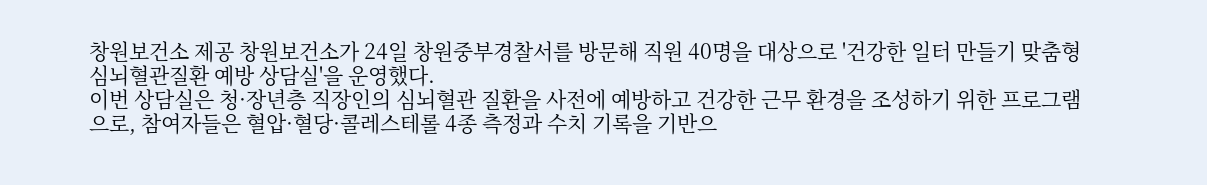창원보건소 제공 창원보건소가 24일 창원중부경찰서를 방문해 직원 40명을 대상으로 '건강한 일터 만들기 맞춤형 심뇌혈관질환 예방 상담실'을 운영했다.
이번 상담실은 청·장년층 직장인의 심뇌혈관 질환을 사전에 예방하고 건강한 근무 환경을 조성하기 위한 프로그램으로, 참여자들은 혈압·혈당·콜레스테롤 4종 측정과 수치 기록을 기반으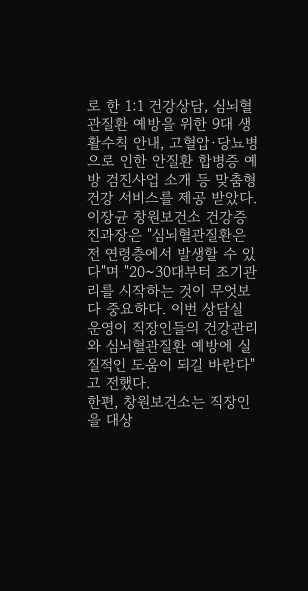로 한 1:1 건강상담, 심뇌혈관질환 예방을 위한 9대 생활수칙 안내, 고혈압·당뇨병으로 인한 안질환 합병증 예방 검진사업 소개 등 맞춤형 건강 서비스를 제공 받았다.
이장균 창원보건소 건강증진과장은 "심뇌혈관질환은 전 연령층에서 발생할 수 있다"며 "20~30대부터 조기관리를 시작하는 것이 무엇보다 중요하다. 이번 상담실 운영이 직장인들의 건강관리와 심뇌혈관질환 예방에 실질적인 도움이 되길 바란다"고 전했다.
한편, 창원보건소는 직장인을 대상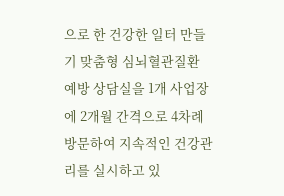으로 한 건강한 일터 만들기 맞춤형 심뇌혈관질환 예방 상담실을 1개 사업장에 2개월 간격으로 4차례 방문하여 지속적인 건강관리를 실시하고 있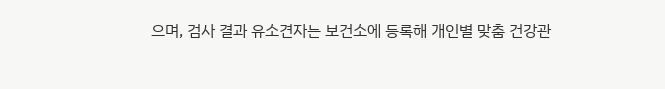으며, 검사 결과 유소견자는 보건소에 등록해 개인별 맞춤 건강관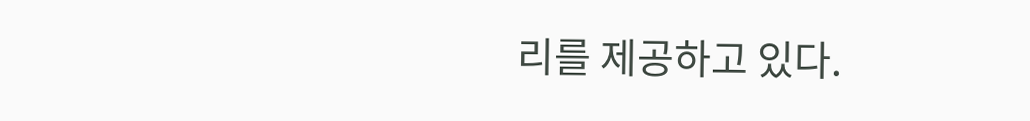리를 제공하고 있다.